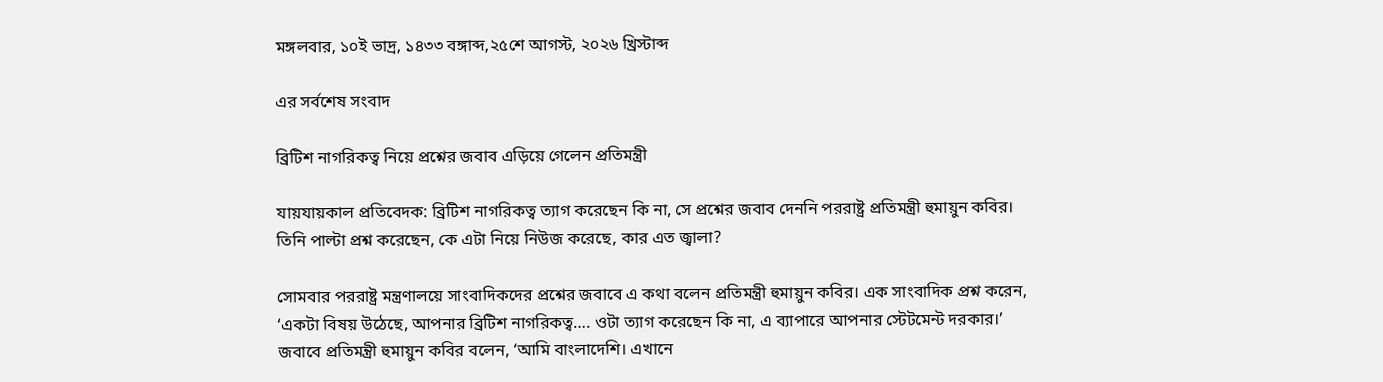মঙ্গলবার, ১০ই ভাদ্র, ১৪৩৩ বঙ্গাব্দ,২৫শে আগস্ট, ২০২৬ খ্রিস্টাব্দ

এর সর্বশেষ সংবাদ

ব্রিটিশ নাগরিকত্ব নিয়ে প্রশ্নের জবাব এড়িয়ে গেলেন প্রতিমন্ত্রী

যায়যায়কাল প্রতিবেদক: ব্রিটিশ নাগরিকত্ব ত্যাগ করেছেন কি না, সে প্রশ্নের জবাব দেননি পররাষ্ট্র প্রতিমন্ত্রী হুমায়ুন কবির। তিনি পাল্টা প্রশ্ন করেছেন, কে এটা নিয়ে নিউজ করেছে, কার এত জ্বালা?

সোমবার পররাষ্ট্র মন্ত্রণালয়ে সাংবাদিকদের প্রশ্নের জবাবে এ কথা বলেন প্রতিমন্ত্রী হুমায়ুন কবির। এক সাংবাদিক প্রশ্ন করেন, ‘একটা বিষয় উঠেছে, আপনার ব্রিটিশ নাগরিকত্ব…. ওটা ত্যাগ করেছেন কি না, এ ব্যাপারে আপনার স্টেটমেন্ট দরকার।’ জবাবে প্রতিমন্ত্রী হুমায়ুন কবির বলেন, ‘আমি বাংলাদেশি। এখানে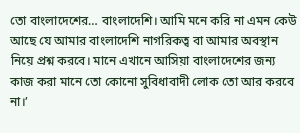তো বাংলাদেশের… বাংলাদেশি। আমি মনে করি না এমন কেউ আছে যে আমার বাংলাদেশি নাগরিকত্ব বা আমার অবস্থান নিয়ে প্রশ্ন করবে। মানে এখানে আসিয়া বাংলাদেশের জন্য কাজ করা মানে তো কোনো সুবিধাবাদী লোক তো আর করবে না।’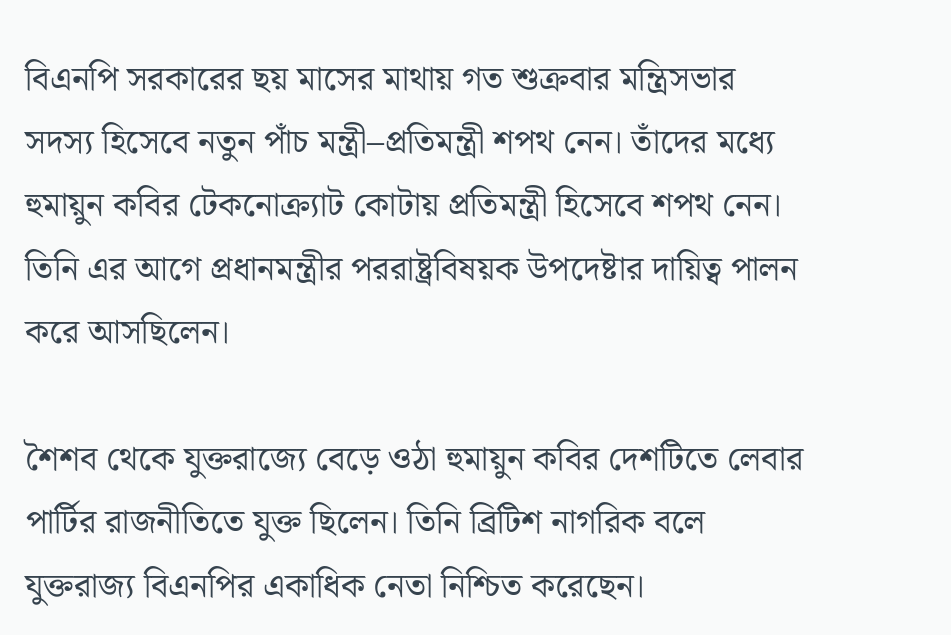বিএনপি সরকারের ছয় মাসের মাথায় গত শুক্রবার মন্ত্রিসভার সদস্য হিসেবে নতুন পাঁচ মন্ত্রী–প্রতিমন্ত্রী শপথ নেন। তাঁদের মধ্যে হুমায়ুন কবির টেকনোক্র্যাট কোটায় প্রতিমন্ত্রী হিসেবে শপথ নেন। তিনি এর আগে প্রধানমন্ত্রীর পররাষ্ট্রবিষয়ক উপদেষ্টার দায়িত্ব পালন করে আসছিলেন।

শৈশব থেকে যুক্তরাজ্যে বেড়ে ওঠা হুমায়ুন কবির দেশটিতে লেবার পার্টির রাজনীতিতে যুক্ত ছিলেন। তিনি ব্রিটিশ নাগরিক বলে যুক্তরাজ্য বিএনপির একাধিক নেতা নিশ্চিত করেছেন।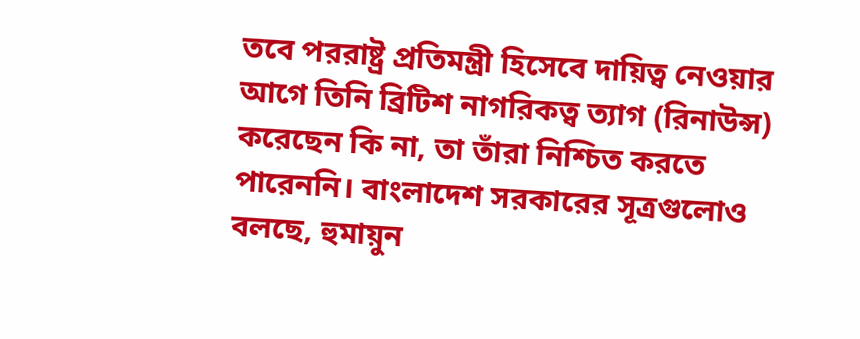তবে পররাষ্ট্র প্রতিমন্ত্রী হিসেবে দায়িত্ব নেওয়ার আগে তিনি ব্রিটিশ নাগরিকত্ব ত্যাগ (রিনাউন্স) করেছেন কি না, তা তাঁরা নিশ্চিত করতে পারেননি। বাংলাদেশ সরকারের সূত্রগুলোও বলছে, হুমায়ুন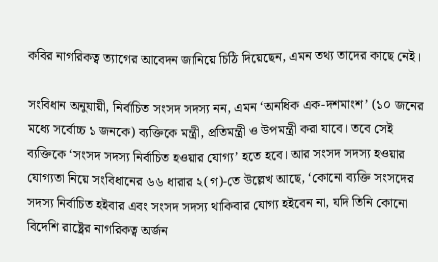কবির নাগরিকত্ব ত্যাগের আবেদন জানিয়ে চিঠি দিয়েছেন, এমন তথ্য তাদের কাছে নেই।

সংবিধান অনুযায়ী, নির্বাচিত সংসদ সদস্য নন, এমন ‘অনধিক এক-দশমাংশ’ (১০ জনের মধ্যে সর্বোচ্চ ১ জনকে) ব্যক্তিকে মন্ত্রী, প্রতিমন্ত্রী ও উপমন্ত্রী করা যাবে। তবে সেই ব্যক্তিকে ‘সংসদ সদস্য নির্বাচিত হওয়ার যোগ্য’ হতে হবে। আর সংসদ সদস্য হওয়ার যোগ্যতা নিয়ে সংবিধানের ৬৬ ধারার ২(গ)-তে উল্লেখ আছে, ‘কোনো ব্যক্তি সংসদের সদস্য নির্বাচিত হইবার এবং সংসদ সদস্য থাকিবার যোগ্য হইবেন না, যদি তিনি কোনো বিদেশি রাষ্ট্রের নাগরিকত্ব অর্জন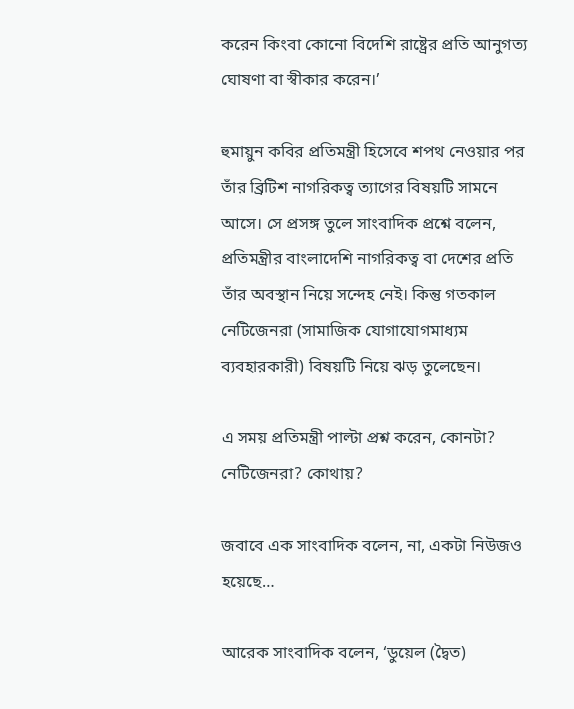করেন কিংবা কোনো বিদেশি রাষ্ট্রের প্রতি আনুগত্য ঘোষণা বা স্বীকার করেন।’

হুমায়ুন কবির প্রতিমন্ত্রী হিসেবে শপথ নেওয়ার পর তাঁর ব্রিটিশ নাগরিকত্ব ত্যাগের বিষয়টি সামনে আসে। সে প্রসঙ্গ তুলে সাংবাদিক প্রশ্নে বলেন, প্রতিমন্ত্রীর বাংলাদেশি নাগরিকত্ব বা দেশের প্রতি তাঁর অবস্থান নিয়ে সন্দেহ নেই। কিন্তু গতকাল নেটিজেনরা (সামাজিক যোগাযোগমাধ্যম ব্যবহারকারী) বিষয়টি নিয়ে ঝড় তুলেছেন।

এ সময় প্রতিমন্ত্রী পাল্টা প্রশ্ন করেন, কোনটা? নেটিজেনরা? কোথায়?

জবাবে এক সাংবাদিক বলেন, না, একটা নিউজও হয়েছে…

আরেক সাংবাদিক বলেন, ‘ডুয়েল (দ্বৈত)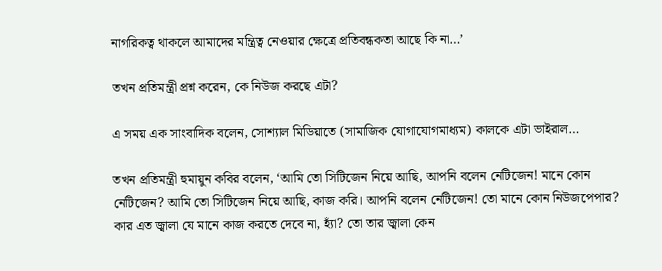নাগরিকত্ব থাকলে আমাদের মন্ত্রিত্ব নেওয়ার ক্ষেত্রে প্রতিবন্ধকতা আছে কি না…’

তখন প্রতিমন্ত্রী প্রশ্ন করেন, কে নিউজ করছে এটা?

এ সময় এক সাংবাদিক বলেন, সোশ্যাল মিডিয়াতে (সামাজিক যোগাযোগমাধ্যম) কালকে এটা ভাইরাল…

তখন প্রতিমন্ত্রী হুমায়ুন কবির বলেন, ‘আমি তো সিটিজেন নিয়ে আছি, আপনি বলেন নেটিজেন! মানে কোন নেটিজেন? আমি তো সিটিজেন নিয়ে আছি, কাজ করি। আপনি বলেন নেটিজেন! তো মানে কোন নিউজপেপার? কার এত জ্বালা যে মানে কাজ করতে দেবে না, হ্যাঁ? তো তার জ্বালা কেন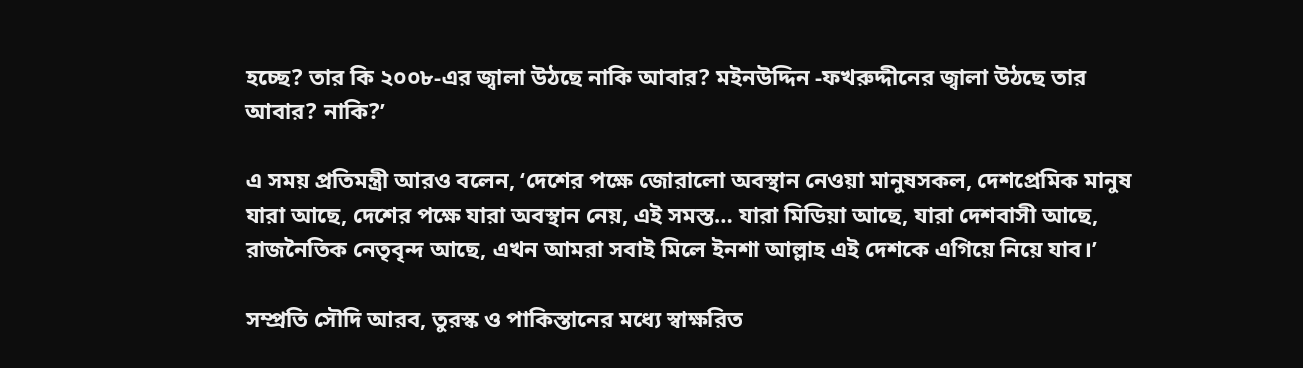হচ্ছে? তার কি ২০০৮-এর জ্বালা উঠছে নাকি আবার? মইনউদ্দিন -ফখরুদ্দীনের জ্বালা উঠছে তার আবার? নাকি?’

এ সময় প্রতিমন্ত্রী আরও বলেন, ‘দেশের পক্ষে জোরালো অবস্থান নেওয়া মানুষসকল, দেশপ্রেমিক মানুষ যারা আছে, দেশের পক্ষে যারা অবস্থান নেয়, এই সমস্ত… যারা মিডিয়া আছে, যারা দেশবাসী আছে, রাজনৈতিক নেতৃবৃন্দ আছে, এখন আমরা সবাই মিলে ইনশা আল্লাহ এই দেশকে এগিয়ে নিয়ে যাব।’

সম্প্রতি সৌদি আরব, তুরস্ক ও পাকিস্তানের মধ্যে স্বাক্ষরিত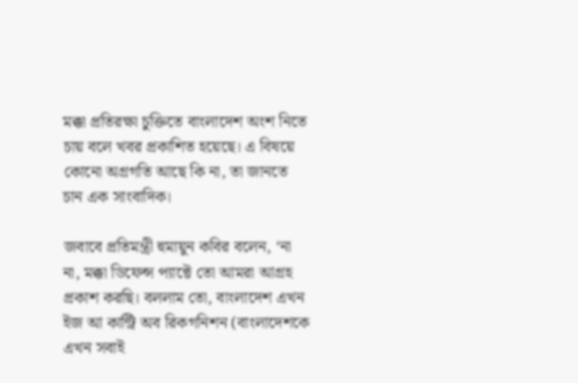মক্কা প্রতিরক্ষা চুক্তিতে বাংলাদেশ অংশ নিতে চায় বলে খবর প্রকাশিত হয়েছে। এ বিষয়ে কোনো অগ্রগতি আছে কি না, তা জানতে চান এক সাংবাদিক।

জবাবে প্রতিমন্ত্রী হুমায়ুন কবির বলেন, ‘না না, মক্কা ডিফেন্স প্যাক্টে তো আমরা আগ্রহ প্রকাশ করছি। বললাম তো, বাংলাদেশ এখন ইজ আ কান্ট্রি অব রিকগনিশন (বাংলাদেশকে এখন সবাই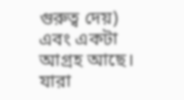গুরুত্ব দেয়) এবং একটা আগ্রহ আছে। যারা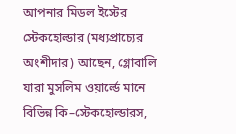আপনার মিডল ইস্টের স্টেকহোল্ডার (মধ্যপ্রাচ্যের অংশীদার) আছেন, গ্লোবালি যারা মুসলিম ওয়ার্ল্ডে মানে বিভিন্ন কি–স্টেকহোল্ডারস,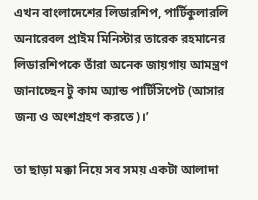এখন বাংলাদেশের লিডারশিপ, পার্টিকুলারলি অনারেবল প্রাইম মিনিস্টার তারেক রহমানের লিডারশিপকে তাঁরা অনেক জায়গায় আমন্ত্রণ জানাচ্ছেন টু কাম অ্যান্ড পার্টিসিপেট (আসার জন্য ও অংশগ্রহণ করতে)।’

তা ছাড়া মক্কা নিয়ে সব সময় একটা আলাদা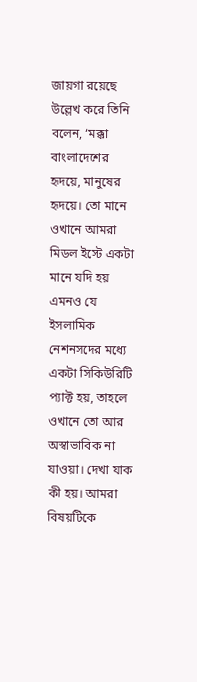জায়গা রয়েছে উল্লেখ করে তিনি বলেন, ‘মক্কা বাংলাদেশের হৃদয়ে, মানুষের হৃদয়ে। তো মানে ওখানে আমরা মিডল ইস্টে একটা মানে যদি হয় এমনও যে ইসলামিক নেশনসদের মধ্যে একটা সিকিউরিটি প্যাক্ট হয়, তাহলে ওখানে তো আর অস্বাভাবিক না যাওয়া। দেখা যাক কী হয়। আমরা বিষয়টিকে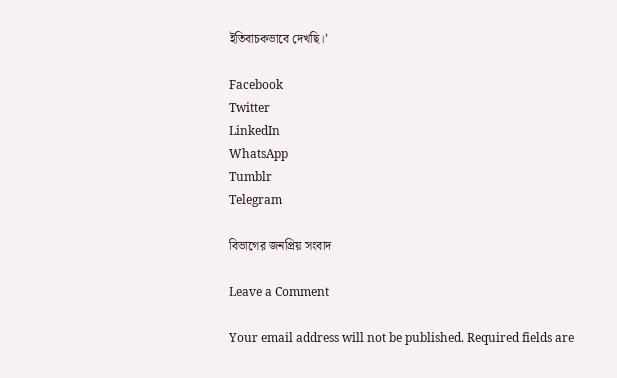ইতিবাচকভাবে দেখছি।’

Facebook
Twitter
LinkedIn
WhatsApp
Tumblr
Telegram

বিভাগের জনপ্রিয় সংবাদ

Leave a Comment

Your email address will not be published. Required fields are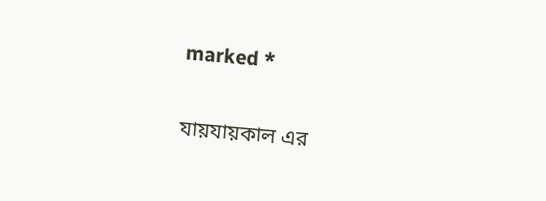marked *

যায়যায়কাল এর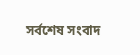সর্বশেষ সংবাদ